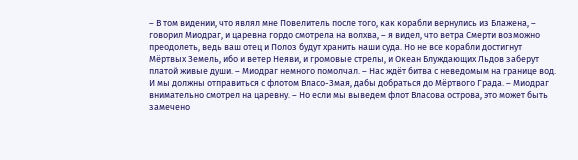– В том видении, что являл мне Повелитель после того, как корабли вернулись из Блажена, – говорил Миодраг, и царевна гордо смотрела на волхва, – я видел, что ветра Смерти возможно преодолеть, ведь ваш отец и Полоз будут хранить наши суда. Но не все корабли достигнут Мёртвых Земель, ибо и ветер Неяви, и громовые стрелы, и Океан Блуждающих Льдов заберут платой живые души. – Миодраг немного помолчал. – Нас ждёт битва с неведомым на границе вод. И мы должны отправиться с флотом Власо-Змая, дабы добраться до Мёртвого Града. – Миодраг внимательно смотрел на царевну. – Но если мы выведем флот Власова острова, это может быть замечено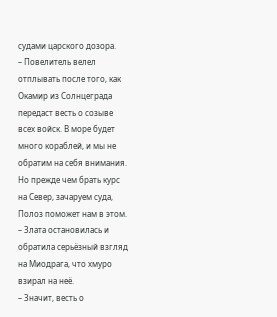судами царского дозора.
– Повелитель велел отплывать после того, как Окамир из Солнцеграда передаст весть о созыве всех войск. В море будет много кораблей, и мы не обратим на себя внимания. Но прежде чем брать курс на Север, зачаруем суда, Полоз поможет нам в этом. – Злата остановилась и обратила серьёзный взгляд на Миодрага, что хмуро взирал на неё.
– Значит, весть о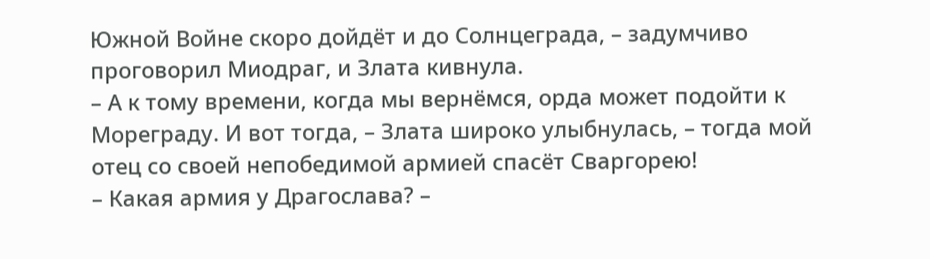Южной Войне скоро дойдёт и до Солнцеграда, – задумчиво проговорил Миодраг, и Злата кивнула.
– А к тому времени, когда мы вернёмся, орда может подойти к Мореграду. И вот тогда, – Злата широко улыбнулась, – тогда мой отец со своей непобедимой армией спасёт Сваргорею!
– Какая армия у Драгослава? –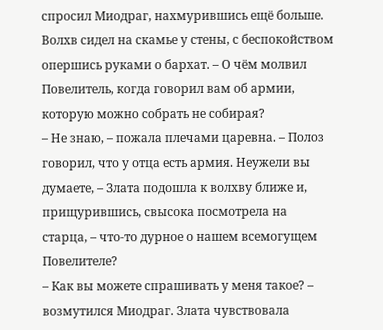спросил Миодраг, нахмурившись ещё больше. Волхв сидел на скамье у стены, с беспокойством опершись руками о бархат. – О чём молвил Повелитель, когда говорил вам об армии, которую можно собрать не собирая?
– Не знаю, – пожала плечами царевна. – Полоз говорил, что у отца есть армия. Неужели вы думаете, – Злата подошла к волхву ближе и, прищурившись, свысока посмотрела на старца, – что-то дурное о нашем всемогущем Повелителе?
– Как вы можете спрашивать у меня такое? – возмутился Миодраг. Злата чувствовала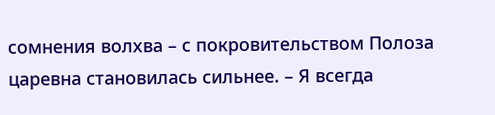сомнения волхва – с покровительством Полоза царевна становилась сильнее. – Я всегда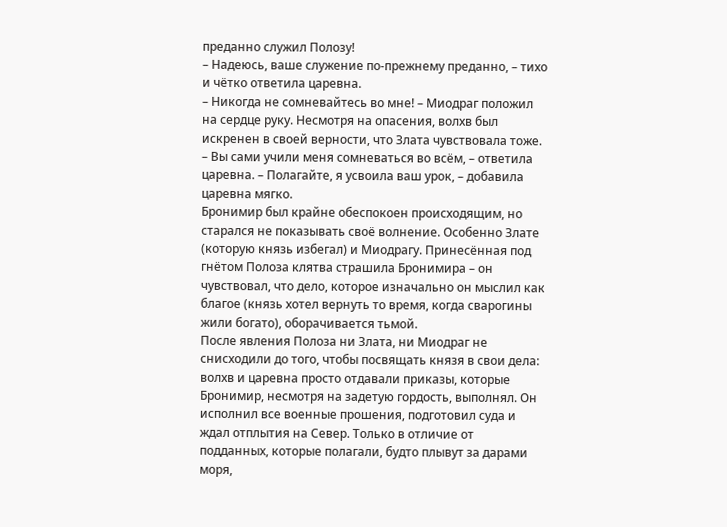преданно служил Полозу!
– Надеюсь, ваше служение по-прежнему преданно, – тихо и чётко ответила царевна.
– Никогда не сомневайтесь во мне! – Миодраг положил на сердце руку. Несмотря на опасения, волхв был искренен в своей верности, что Злата чувствовала тоже.
– Вы сами учили меня сомневаться во всём, – ответила царевна. – Полагайте, я усвоила ваш урок, – добавила царевна мягко.
Бронимир был крайне обеспокоен происходящим, но старался не показывать своё волнение. Особенно Злате (которую князь избегал) и Миодрагу. Принесённая под гнётом Полоза клятва страшила Бронимира – он чувствовал, что дело, которое изначально он мыслил как благое (князь хотел вернуть то время, когда сварогины жили богато), оборачивается тьмой.
После явления Полоза ни Злата, ни Миодраг не снисходили до того, чтобы посвящать князя в свои дела: волхв и царевна просто отдавали приказы, которые Бронимир, несмотря на задетую гордость, выполнял. Он исполнил все военные прошения, подготовил суда и ждал отплытия на Север. Только в отличие от подданных, которые полагали, будто плывут за дарами моря,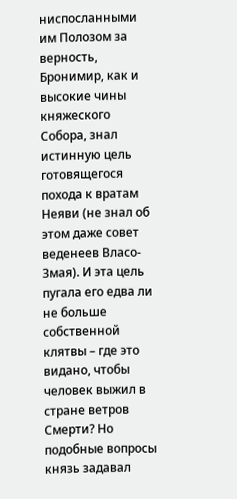ниспосланными им Полозом за верность, Бронимир, как и высокие чины княжеского Собора, знал истинную цель готовящегося похода к вратам Неяви (не знал об этом даже совет веденеев Власо-Змая). И эта цель пугала его едва ли не больше собственной клятвы – где это видано, чтобы человек выжил в стране ветров Смерти? Но подобные вопросы князь задавал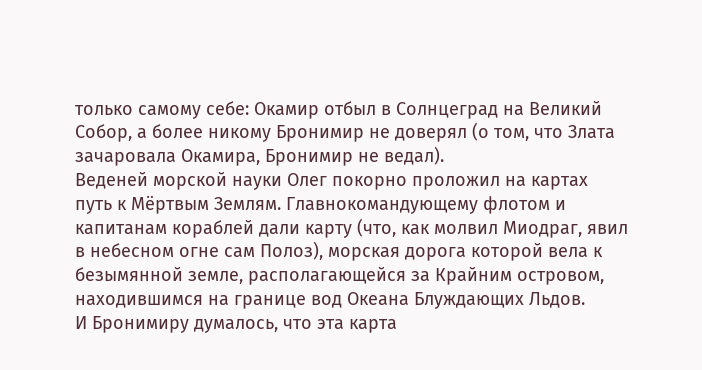только самому себе: Окамир отбыл в Солнцеград на Великий Собор, а более никому Бронимир не доверял (о том, что Злата зачаровала Окамира, Бронимир не ведал).
Веденей морской науки Олег покорно проложил на картах путь к Мёртвым Землям. Главнокомандующему флотом и капитанам кораблей дали карту (что, как молвил Миодраг, явил в небесном огне сам Полоз), морская дорога которой вела к безымянной земле, располагающейся за Крайним островом, находившимся на границе вод Океана Блуждающих Льдов.
И Бронимиру думалось, что эта карта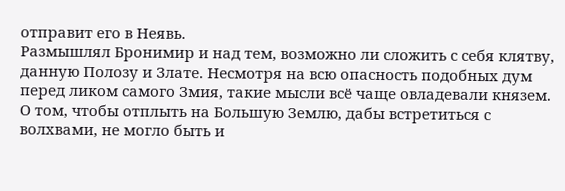отправит его в Неявь.
Размышлял Бронимир и над тем, возможно ли сложить с себя клятву, данную Полозу и Злате. Несмотря на всю опасность подобных дум перед ликом самого Змия, такие мысли всё чаще овладевали князем. О том, чтобы отплыть на Большую Землю, дабы встретиться с волхвами, не могло быть и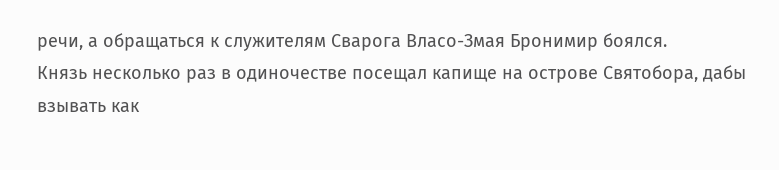речи, а обращаться к служителям Сварога Власо-Змая Бронимир боялся.
Князь несколько раз в одиночестве посещал капище на острове Святобора, дабы взывать как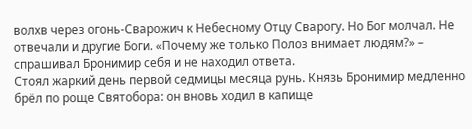волхв через огонь-Сварожич к Небесному Отцу Сварогу. Но Бог молчал. Не отвечали и другие Боги. «Почему же только Полоз внимает людям?» – спрашивал Бронимир себя и не находил ответа.
Стоял жаркий день первой седмицы месяца рунь. Князь Бронимир медленно брёл по роще Святобора: он вновь ходил в капище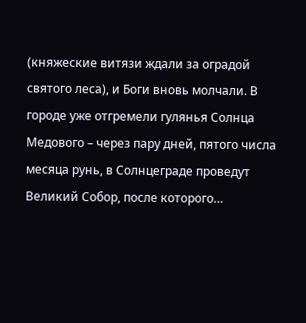(княжеские витязи ждали за оградой святого леса), и Боги вновь молчали. В городе уже отгремели гулянья Солнца Медового – через пару дней, пятого числа месяца рунь, в Солнцеграде проведут Великий Собор, после которого…